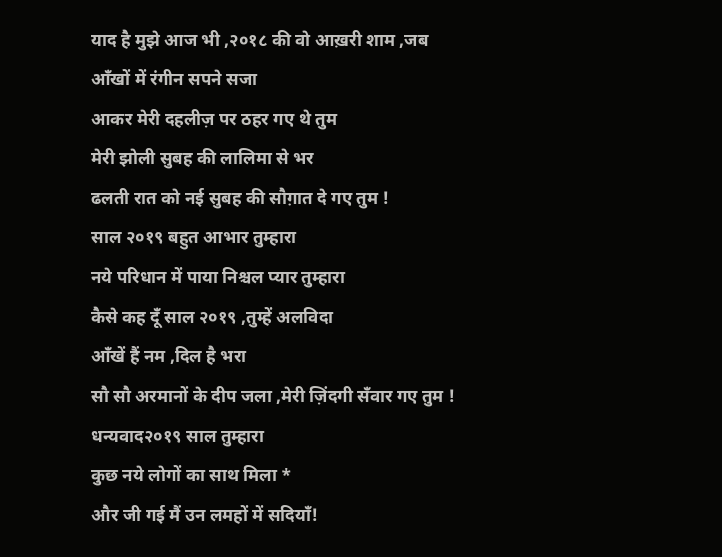याद है मुझे आज भी ,२०१८ की वो आख़री शाम ,जब
आँखों में रंगीन सपने सजा
आकर मेरी दहलीज़ पर ठहर गए थे तुम
मेरी झोली सुबह की लालिमा से भर
ढलती रात को नई सुबह की सौग़ात दे गए तुम !
साल २०१९ बहुत आभार तुम्हारा
नये परिधान में पाया निश्चल प्यार तुम्हारा
कैसे कह दूँ साल २०१९ ,तुम्हें अलविदा
आँखें हैं नम ,दिल है भरा
सौ सौ अरमानों के दीप जला ,मेरी ज़िंदगी सँवार गए तुम !
धन्यवाद२०१९ साल तुम्हारा
कुछ नये लोगों का साथ मिला *
और जी गई मैं उन लमहों में सदियाँ!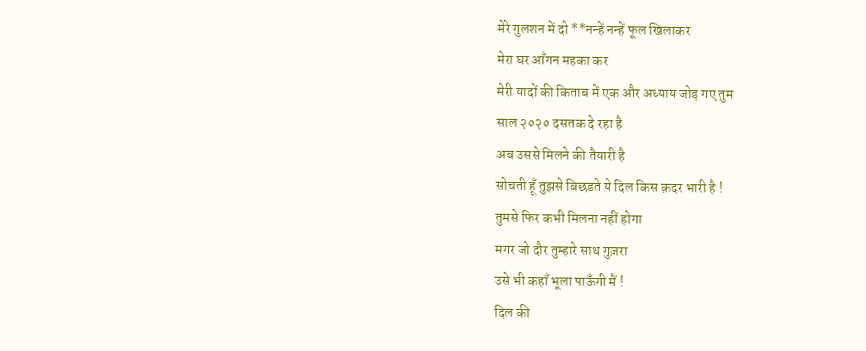मेरे गुलशन में दो **नन्हें नन्हें फूल खिलाकर
मेरा घर आँगन महका कर
मेरी यादों की किताब में एक और अध्याय जोड़ गए तुम
साल २०२० दसतक दे रहा है
अब उससे मिलने की तैयारी है
सोचती हूँ तुझसे बिछडते ये दिल किस क़दर भारी है !
तुमसे फिर कभी मिलना नहीं होगा
मगर जो दौर तुम्हारे साथ गुज़रा
उसे भी कहाँ भूला पाऊँगी मैं !
दिल की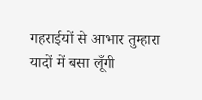गहराईयों से आभार तुम्हारा
यादों में बसा लूँगी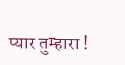प्यार तुम्हारा !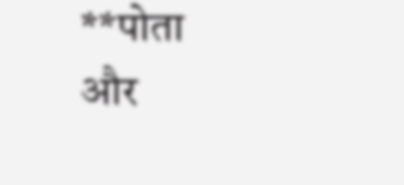**पोता और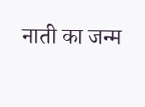नाती का जन्म